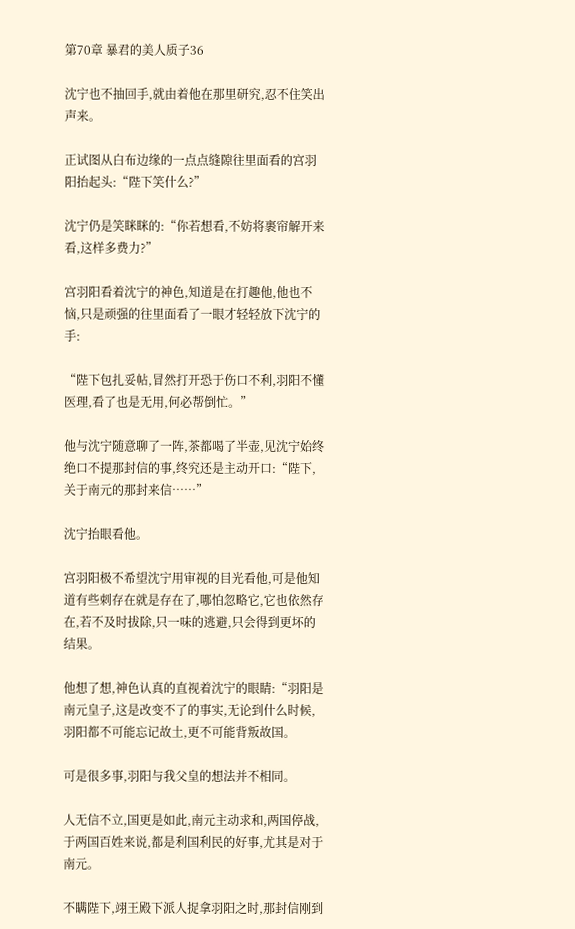第70章 暴君的美人质子36

沈宁也不抽回手,就由着他在那里研究,忍不住笑出声来。

正试图从白布边缘的一点点缝隙往里面看的宫羽阳抬起头:“陛下笑什么?”

沈宁仍是笑眯眯的:“你若想看,不妨将裹帘解开来看,这样多费力?”

宫羽阳看着沈宁的神色,知道是在打趣他,他也不恼,只是顽强的往里面看了一眼才轻轻放下沈宁的手:

“陛下包扎妥帖,冒然打开恐于伤口不利,羽阳不懂医理,看了也是无用,何必帮倒忙。”

他与沈宁随意聊了一阵,茶都喝了半壶,见沈宁始终绝口不提那封信的事,终究还是主动开口:“陛下,关于南元的那封来信……”

沈宁抬眼看他。

宫羽阳极不希望沈宁用审视的目光看他,可是他知道有些刺存在就是存在了,哪怕忽略它,它也依然存在,若不及时拔除,只一味的逃避,只会得到更坏的结果。

他想了想,神色认真的直视着沈宁的眼睛:“羽阳是南元皇子,这是改变不了的事实,无论到什么时候,羽阳都不可能忘记故土,更不可能背叛故国。

可是很多事,羽阳与我父皇的想法并不相同。

人无信不立,国更是如此,南元主动求和,两国停战,于两国百姓来说,都是利国利民的好事,尤其是对于南元。

不瞒陛下,翊王殿下派人捉拿羽阳之时,那封信刚到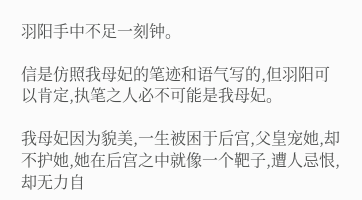羽阳手中不足一刻钟。

信是仿照我母妃的笔迹和语气写的,但羽阳可以肯定,执笔之人必不可能是我母妃。

我母妃因为貌美,一生被困于后宫,父皇宠她,却不护她,她在后宫之中就像一个靶子,遭人忌恨,却无力自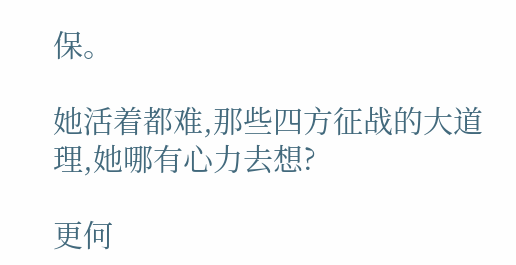保。

她活着都难,那些四方征战的大道理,她哪有心力去想?

更何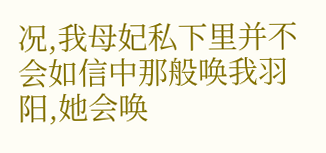况,我母妃私下里并不会如信中那般唤我羽阳,她会唤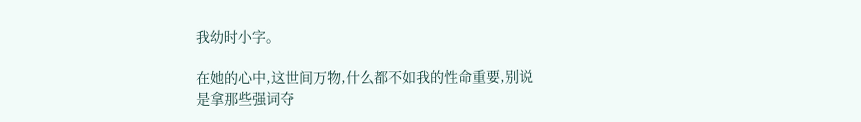我幼时小字。

在她的心中,这世间万物,什么都不如我的性命重要,别说是拿那些强词夺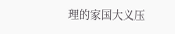理的家国大义压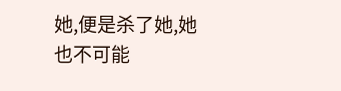她,便是杀了她,她也不可能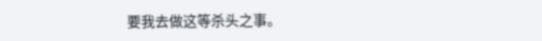要我去做这等杀头之事。